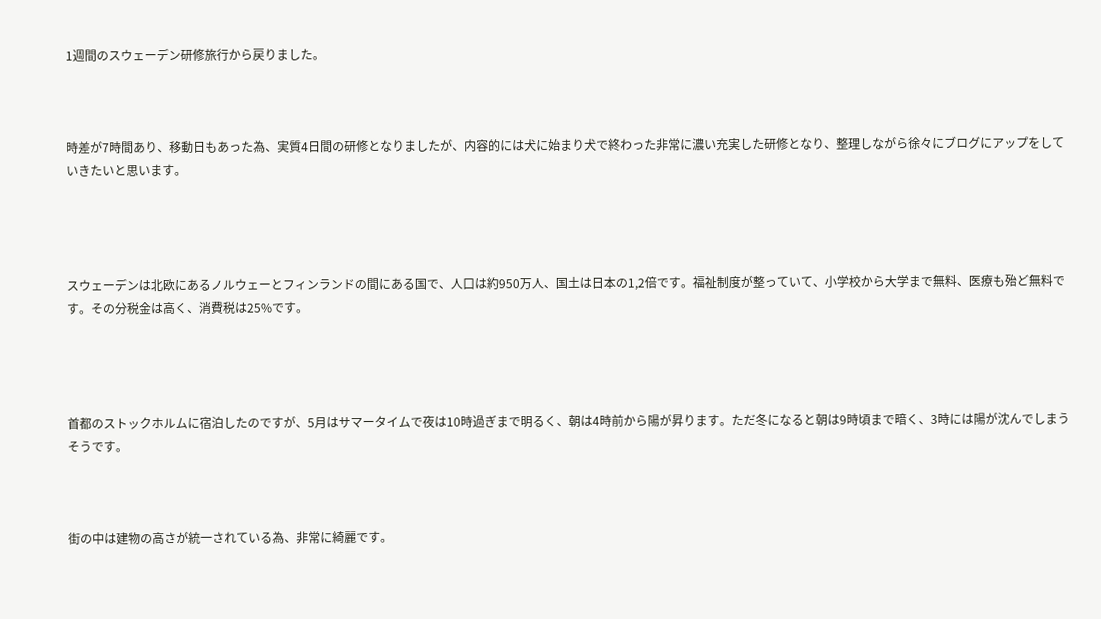1週間のスウェーデン研修旅行から戻りました。



時差が7時間あり、移動日もあった為、実質4日間の研修となりましたが、内容的には犬に始まり犬で終わった非常に濃い充実した研修となり、整理しながら徐々にブログにアップをしていきたいと思います。




スウェーデンは北欧にあるノルウェーとフィンランドの間にある国で、人口は約950万人、国土は日本の1,2倍です。福祉制度が整っていて、小学校から大学まで無料、医療も殆ど無料です。その分税金は高く、消費税は25%です。




首都のストックホルムに宿泊したのですが、5月はサマータイムで夜は10時過ぎまで明るく、朝は4時前から陽が昇ります。ただ冬になると朝は9時頃まで暗く、3時には陽が沈んでしまうそうです。



街の中は建物の高さが統一されている為、非常に綺麗です。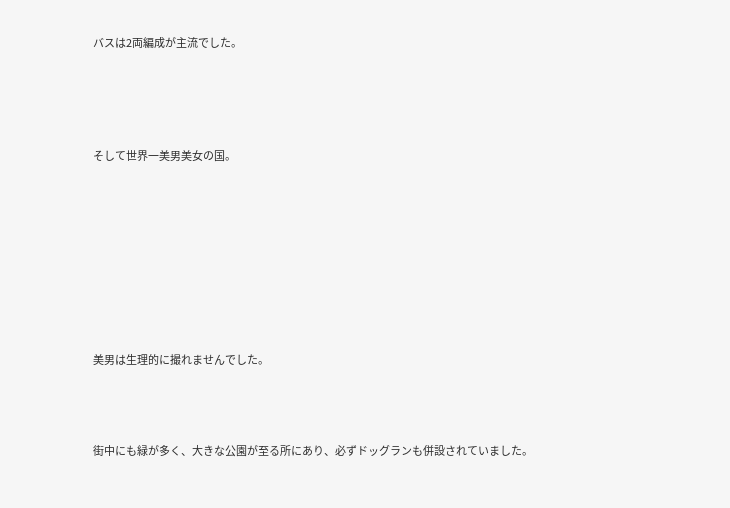バスは2両編成が主流でした。




そして世界一美男美女の国。








美男は生理的に撮れませんでした。



街中にも緑が多く、大きな公園が至る所にあり、必ずドッグランも併設されていました。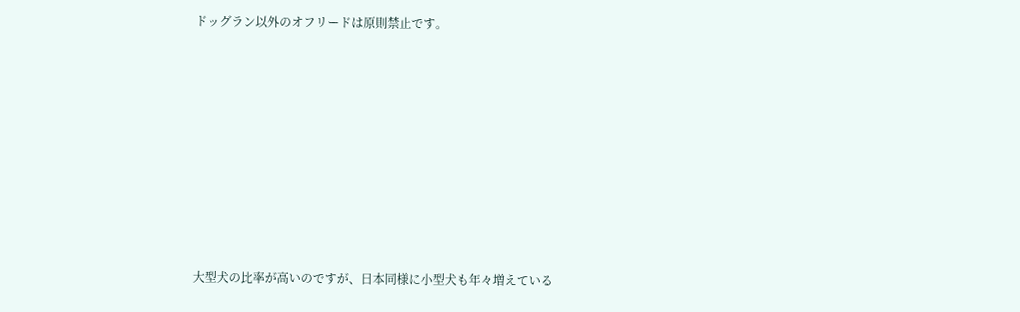ドッグラン以外のオフリードは原則禁止です。















大型犬の比率が高いのですが、日本同様に小型犬も年々増えている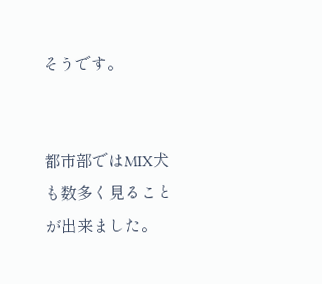そうです。


都市部ではMIX犬も数多く見ることが出来ました。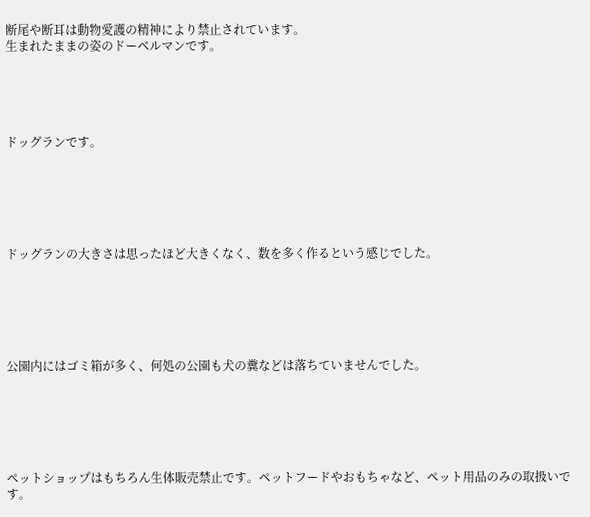断尾や断耳は動物愛護の精神により禁止されています。
生まれたままの姿のドーベルマンです。





ドッグランです。






ドッグランの大きさは思ったほど大きくなく、数を多く作るという感じでした。






公園内にはゴミ箱が多く、何処の公園も犬の糞などは落ちていませんでした。






ペットショップはもちろん生体販売禁止です。ペットフードやおもちゃなど、ペット用品のみの取扱いです。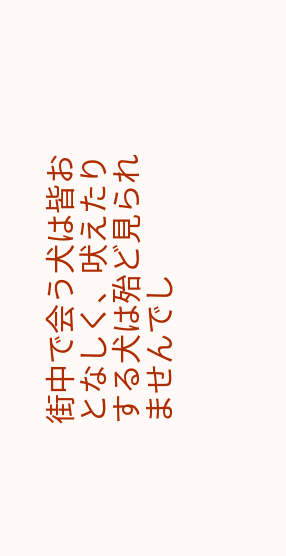街中で会う犬は皆おとなしく、吠えたりする犬は殆ど見られませんでし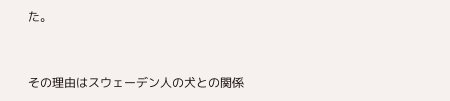た。


その理由はスウェーデン人の犬との関係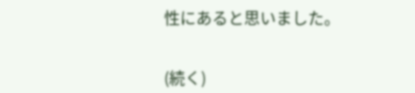性にあると思いました。


(続く)